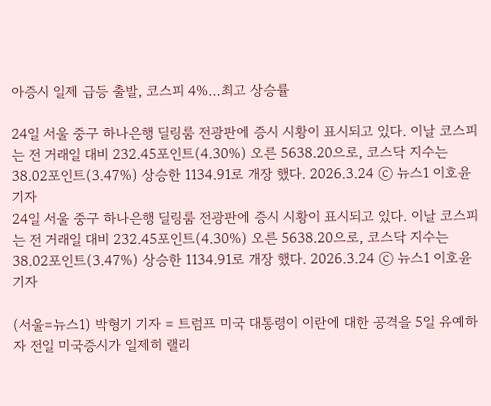아증시 일제 급등 출발, 코스피 4%…최고 상승률

24일 서울 중구 하나은행 딜링룸 전광판에 증시 시황이 표시되고 있다. 이날 코스피는 전 거래일 대비 232.45포인트(4.30%) 오른 5638.20으로, 코스닥 지수는 38.02포인트(3.47%) 상승한 1134.91로 개장 했다. 2026.3.24 ⓒ 뉴스1 이호윤 기자
24일 서울 중구 하나은행 딜링룸 전광판에 증시 시황이 표시되고 있다. 이날 코스피는 전 거래일 대비 232.45포인트(4.30%) 오른 5638.20으로, 코스닥 지수는 38.02포인트(3.47%) 상승한 1134.91로 개장 했다. 2026.3.24 ⓒ 뉴스1 이호윤 기자

(서울=뉴스1) 박형기 기자 = 트럼프 미국 대통령이 이란에 대한 공격을 5일 유예하자 전일 미국증시가 일제히 랠리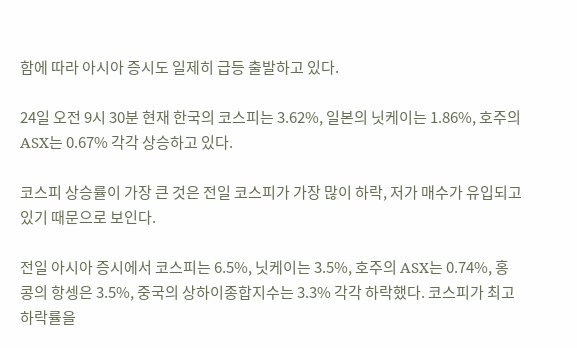함에 따라 아시아 증시도 일제히 급등 출발하고 있다.

24일 오전 9시 30분 현재 한국의 코스피는 3.62%, 일본의 닛케이는 1.86%, 호주의 ASX는 0.67% 각각 상승하고 있다.

코스피 상승률이 가장 큰 것은 전일 코스피가 가장 많이 하락, 저가 매수가 유입되고 있기 때문으로 보인다.

전일 아시아 증시에서 코스피는 6.5%, 닛케이는 3.5%, 호주의 ASX는 0.74%, 홍콩의 항셍은 3.5%, 중국의 상하이종합지수는 3.3% 각각 하락했다. 코스피가 최고 하락률을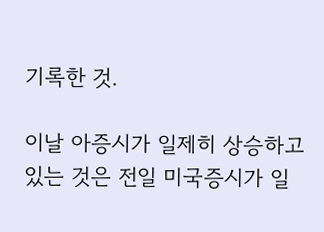기록한 것.

이날 아증시가 일제히 상승하고 있는 것은 전일 미국증시가 일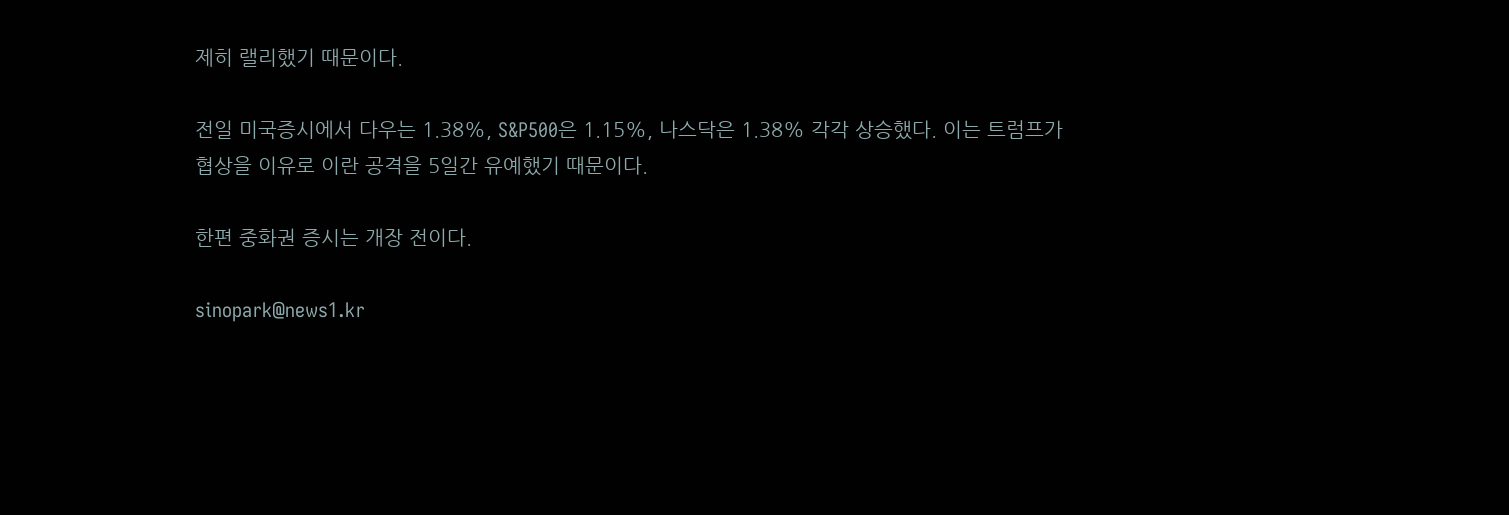제히 랠리했기 때문이다.

전일 미국증시에서 다우는 1.38%, S&P500은 1.15%, 나스닥은 1.38% 각각 상승했다. 이는 트럼프가 협상을 이유로 이란 공격을 5일간 유예했기 때문이다.

한편 중화권 증시는 개장 전이다.

sinopark@news1.kr